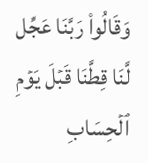وَقَالُواْ رَبَّنَا عَجِّل لَّنَا قِطَّنَا قَبۡلَ يَوۡمِ ٱلۡحِسَابِ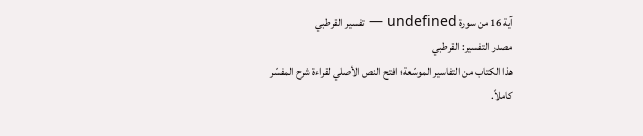آية 16 من سورة undefined — تفسير القرطبي
مصدر التفسير: القرطبي
هذا الكتاب من التفاسير الموسّعة؛ افتح النص الأصلي لقراءة شرح المفسّر كاملاً.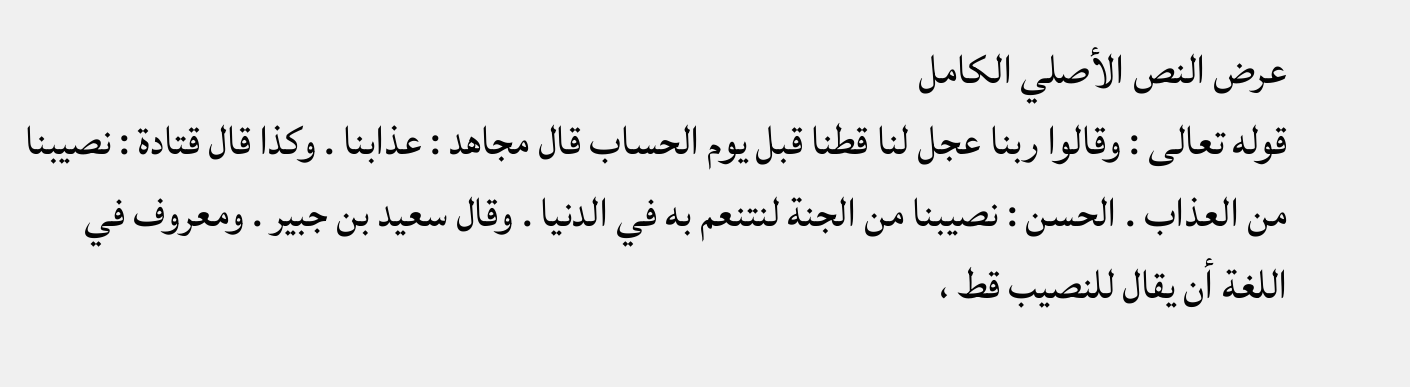عرض النص الأصلي الكامل
قوله تعالى : وقالوا ربنا عجل لنا قطنا قبل يوم الحساب قال مجاهد : عذابنا . وكذا قال قتادة : نصيبنا من العذاب . الحسن : نصيبنا من الجنة لنتنعم به في الدنيا . وقال سعيد بن جبير . ومعروف في اللغة أن يقال للنصيب قط ،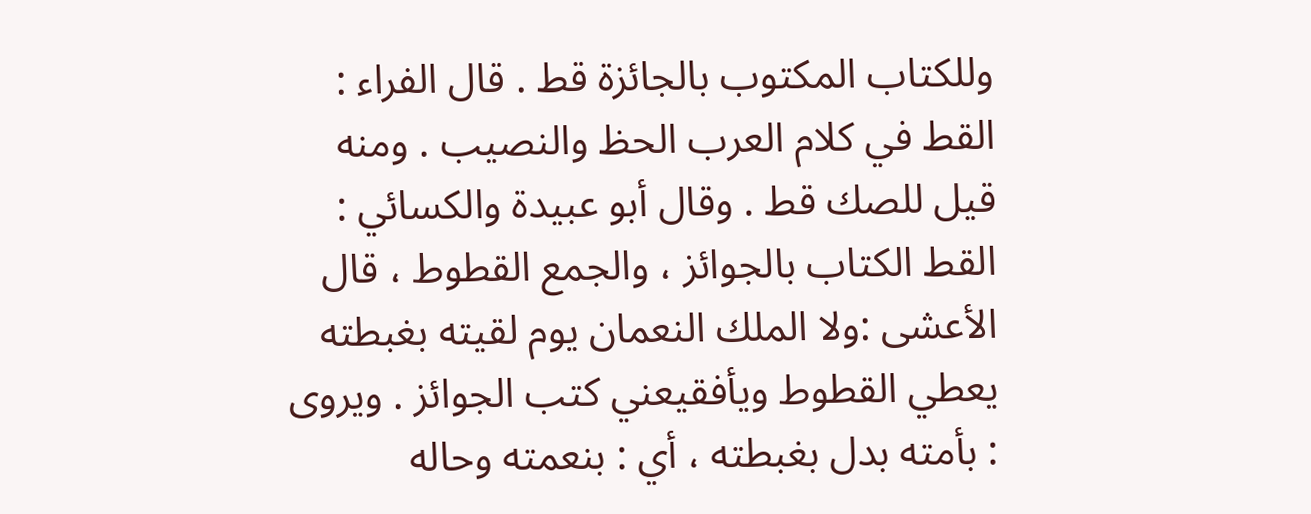وللكتاب المكتوب بالجائزة قط . قال الفراء : القط في كلام العرب الحظ والنصيب . ومنه قيل للصك قط . وقال أبو عبيدة والكسائي : القط الكتاب بالجوائز ، والجمع القطوط ، قال الأعشى :ولا الملك النعمان يوم لقيته بغبطته يعطي القطوط ويأفقيعني كتب الجوائز . ويروى : بأمته بدل بغبطته ، أي : بنعمته وحاله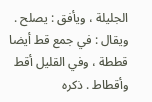الجليلة ، ويأفق : يصلح . ويقال : في جمع قط أيضا قططة ، وفي القليل أقط وأقطاط . ذكره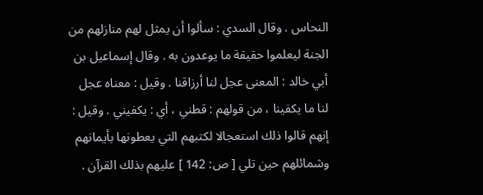النحاس . وقال السدي : سألوا أن يمثل لهم منازلهم من الجنة ليعلموا حقيقة ما يوعدون به . وقال إسماعيل بن أبي خالد : المعنى عجل لنا أرزاقنا . وقيل : معناه عجل لنا ما يكفينا ، من قولهم : قطني ، أي : يكفيني . وقيل : إنهم قالوا ذلك استعجالا لكتبهم التي يعطونها بأيمانهم وشمائلهم حين تلي [ ص: 142 ] عليهم بذلك القرآن .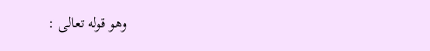وهو قوله تعالى :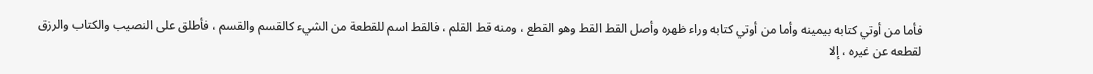فأما من أوتي كتابه بيمينه وأما من أوتي كتابه وراء ظهره وأصل القط القط وهو القطع ، ومنه قط القلم ، فالقط اسم للقطعة من الشيء كالقسم والقسم ، فأطلق على النصيب والكتاب والرزق لقطعه عن غيره ، إلا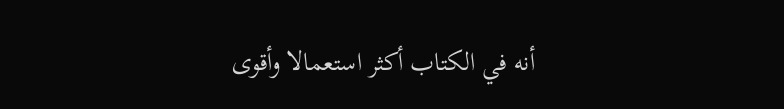أنه في الكتاب أكثر استعمالا وأقوى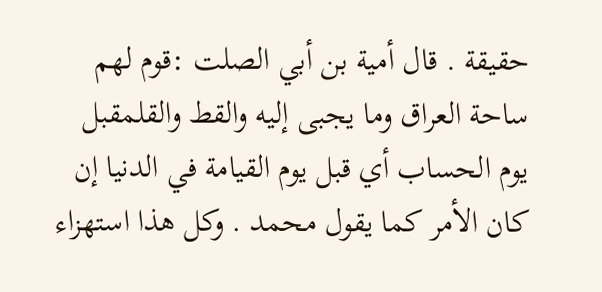حقيقة . قال أمية بن أبي الصلت :قوم لهم ساحة العراق وما يجبى إليه والقط والقلمقبل يوم الحساب أي قبل يوم القيامة في الدنيا إن كان الأمر كما يقول محمد . وكل هذا استهزاء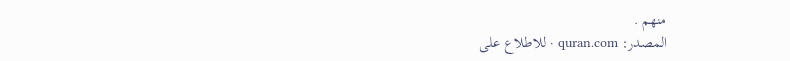منهم .
المصدر: quran.com · للاطلاع على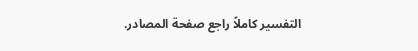التفسير كاملاً راجع صفحة المصادر.